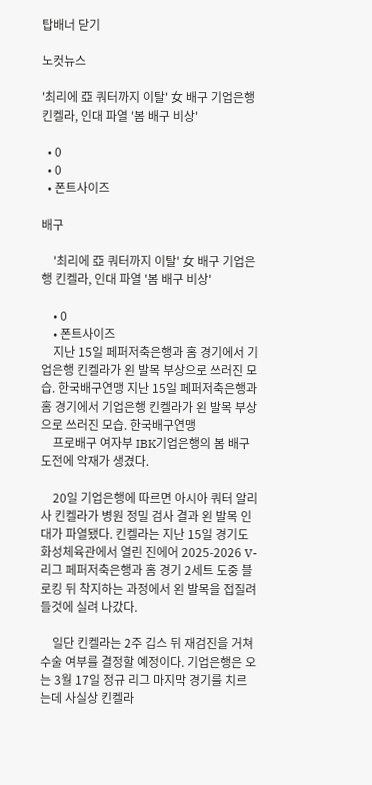탑배너 닫기

노컷뉴스

'최리에 亞 쿼터까지 이탈' 女 배구 기업은행 킨켈라, 인대 파열 '봄 배구 비상'

  • 0
  • 0
  • 폰트사이즈

배구

    '최리에 亞 쿼터까지 이탈' 女 배구 기업은행 킨켈라, 인대 파열 '봄 배구 비상'

    • 0
    • 폰트사이즈
    지난 15일 페퍼저축은행과 홈 경기에서 기업은행 킨켈라가 왼 발목 부상으로 쓰러진 모습. 한국배구연맹 지난 15일 페퍼저축은행과 홈 경기에서 기업은행 킨켈라가 왼 발목 부상으로 쓰러진 모습. 한국배구연맹
    프로배구 여자부 IBK기업은행의 봄 배구 도전에 악재가 생겼다.

    20일 기업은행에 따르면 아시아 쿼터 알리사 킨켈라가 병원 정밀 검사 결과 왼 발목 인대가 파열됐다. 킨켈라는 지난 15일 경기도 화성체육관에서 열린 진에어 2025-2026 V-리그 페퍼저축은행과 홈 경기 2세트 도중 블로킹 뒤 착지하는 과정에서 왼 발목을 접질려 들것에 실려 나갔다.

    일단 킨켈라는 2주 깁스 뒤 재검진을 거쳐 수술 여부를 결정할 예정이다. 기업은행은 오는 3월 17일 정규 리그 마지막 경기를 치르는데 사실상 킨켈라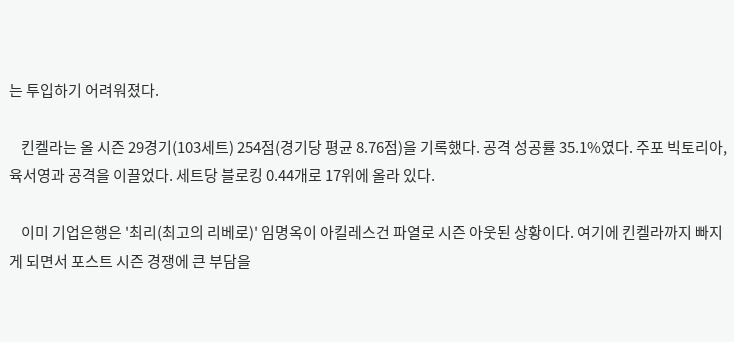는 투입하기 어려워졌다.

    킨켈라는 올 시즌 29경기(103세트) 254점(경기당 평균 8.76점)을 기록했다. 공격 성공률 35.1%였다. 주포 빅토리아, 육서영과 공격을 이끌었다. 세트당 블로킹 0.44개로 17위에 올라 있다.

    이미 기업은행은 '최리(최고의 리베로)' 임명옥이 아킬레스건 파열로 시즌 아웃된 상황이다. 여기에 킨켈라까지 빠지게 되면서 포스트 시즌 경쟁에 큰 부담을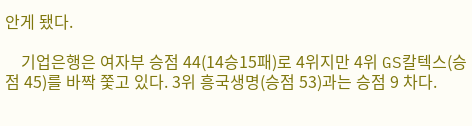안게 됐다.

    기업은행은 여자부 승점 44(14승15패)로 4위지만 4위 GS칼텍스(승점 45)를 바짝 쫓고 있다. 3위 흥국생명(승점 53)과는 승점 9 차다.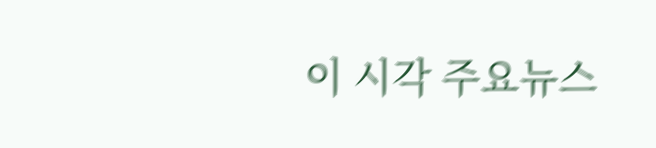이 시각 주요뉴스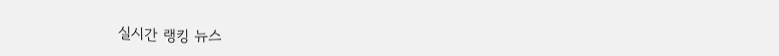실시간 랭킹 뉴스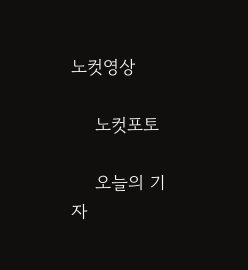노컷영상

    노컷포토

    오늘의 기자